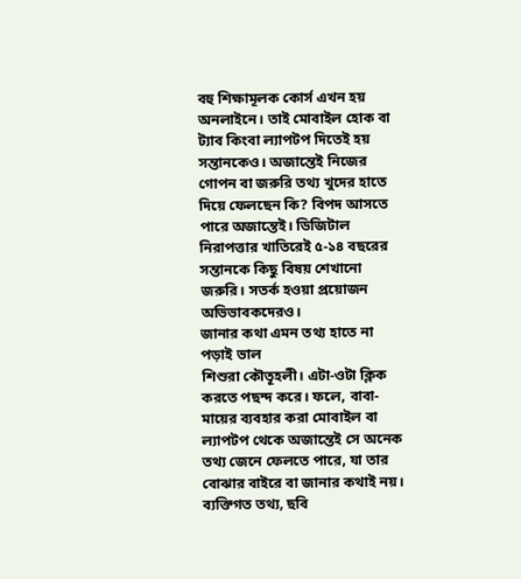বহু শিক্ষামূলক কোর্স এখন হয় অনলাইনে। তাই মোবাইল হোক বা ট্যাব কিংবা ল্যাপটপ দিতেই হয় সন্তানকেও। অজান্তেই নিজের গোপন বা জরুরি তথ্য খুদের হাতে দিয়ে ফেলছেন কি? বিপদ আসতে পারে অজান্তেই। ডিজিটাল নিরাপত্তার খাতিরেই ৫-১৪ বছরের সন্তানকে কিছু বিষয় শেখানো জরুরি। সতর্ক হওয়া প্রয়োজন অভিভাবকদেরও।
জানার কথা এমন তথ্য হাতে না পড়াই ভাল
শিশুরা কৌতূহলী। এটা-ওটা ক্লিক করতে পছন্দ করে। ফলে, বাবা-মায়ের ব্যবহার করা মোবাইল বা ল্যাপটপ থেকে অজান্তেই সে অনেক তথ্য জেনে ফেলতে পারে, যা তার বোঝার বাইরে বা জানার কথাই নয়। ব্যক্তিগত তথ্য, ছবি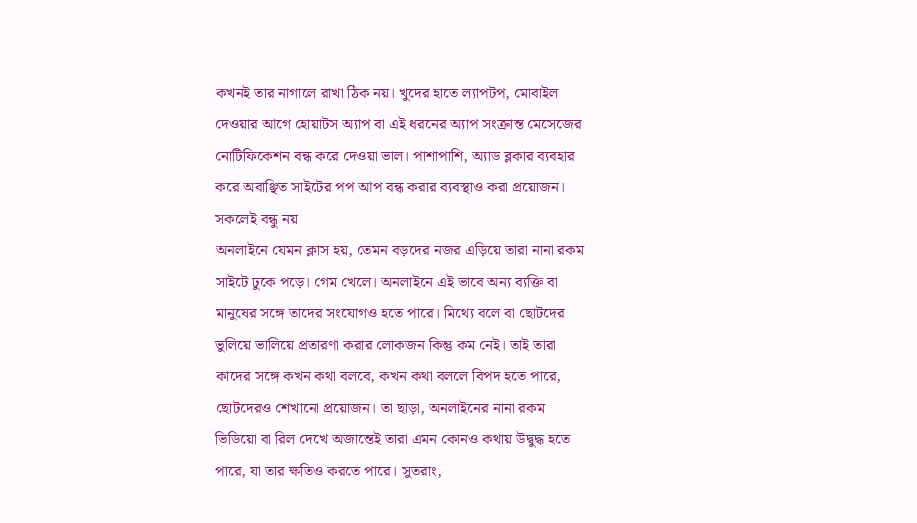কখনই তার নাগালে রাখা ঠিক নয়। খুদের হাতে ল্যাপটপ, মোবাইল দেওয়ার আগে হোয়াটস অ্যাপ বা এই ধরনের অ্যাপ সংক্রান্ত মেসেজের নোটিফিকেশন বন্ধ করে দেওয়া ভাল। পাশাপাশি, অ্যাড ব্লকার ব্যবহার করে অবাঞ্ছিত সাইটের পপ আপ বন্ধ করার ব্যবস্থাও করা প্রয়োজন।
সকলেই বন্ধু নয়
অনলাইনে যেমন ক্লাস হয়, তেমন বড়দের নজর এড়িয়ে তারা নানা রকম সাইটে ঢুকে পড়ে। গেম খেলে। অনলাইনে এই ভাবে অন্য ব্যক্তি বা মানুষের সঙ্গে তাদের সংযোগও হতে পারে। মিথ্যে বলে বা ছোটদের ভুলিয়ে ভালিয়ে প্রতারণা করার লোকজন কিন্তু কম নেই। তাই তারা কাদের সঙ্গে কখন কথা বলবে, কখন কথা বললে বিপদ হতে পারে, ছোটদেরও শেখানো প্রয়োজন। তা ছাড়া, অনলাইনের নানা রকম ভিডিয়ো বা রিল দেখে অজান্তেই তারা এমন কোনও কথায় উদ্বুদ্ধ হতে পারে, যা তার ক্ষতিও করতে পারে। সুতরাং,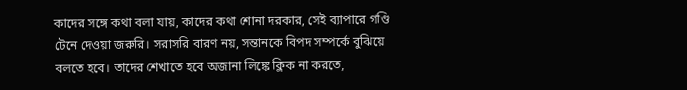কাদের সঙ্গে কথা বলা যায়, কাদের কথা শোনা দরকার, সেই ব্যাপারে গণ্ডি টেনে দেওয়া জরুরি। সরাসরি বারণ নয়, সন্তানকে বিপদ সম্পর্কে বুঝিয়ে বলতে হবে। তাদের শেখাতে হবে অজানা লিঙ্কে ক্লিক না করতে,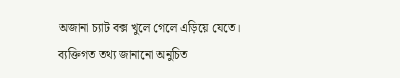অজানা চ্যাট বক্স খুলে গেলে এড়িয়ে যেতে।
ব্যক্তিগত তথ্য জানানো অনুচিত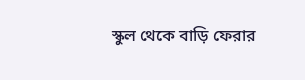স্কুল থেকে বাড়ি ফেরার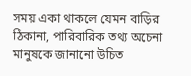সময় একা থাকলে যেমন বাড়ির ঠিকানা, পারিবারিক তথ্য অচেনা মানুষকে জানানো উচিত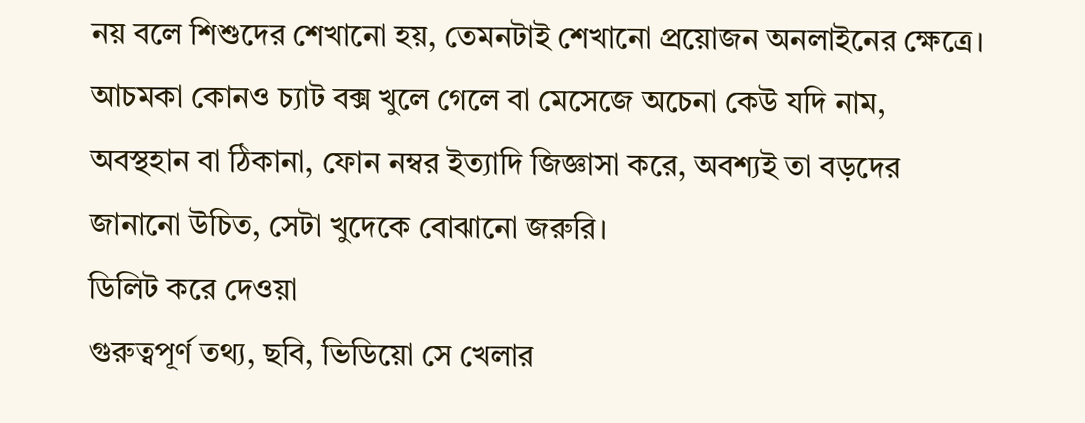নয় বলে শিশুদের শেখানো হয়, তেমনটাই শেখানো প্রয়োজন অনলাইনের ক্ষেত্রে। আচমকা কোনও চ্যাট বক্স খুলে গেলে বা মেসেজে অচেনা কেউ যদি নাম, অবস্থহান বা ঠিকানা, ফোন নম্বর ইত্যাদি জিজ্ঞাসা করে, অবশ্যই তা বড়দের জানানো উচিত, সেটা খুদেকে বোঝানো জরুরি।
ডিলিট করে দেওয়া
গুরুত্বপূর্ণ তথ্য, ছবি, ভিডিয়ো সে খেলার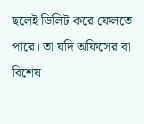ছলেই ডিলিট করে ফেলতে পারে। তা যদি অফিসের বা বিশেষ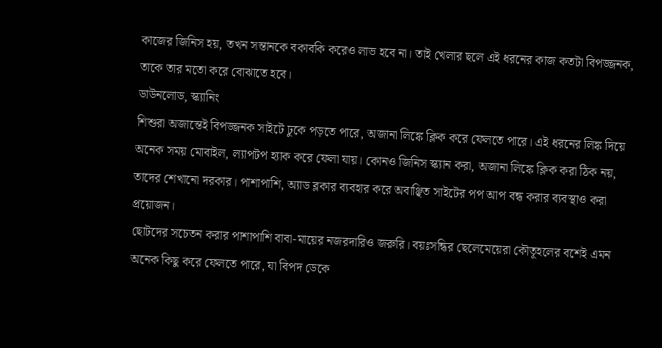কাজের জিনিস হয়, তখন সন্তানকে বকাবকি করেও লাভ হবে না। তাই খেলার ছলে এই ধরনের কাজ কতটা বিপজ্জনক, তাকে তার মতো করে বোঝাতে হবে।
ডাউনলোড, স্ক্যানিং
শিশুরা অজান্তেই বিপজ্জনক সাইটে ঢুকে পড়তে পারে, অজানা লিঙ্কে ক্লিক করে ফেলতে পারে। এই ধরনের লিঙ্ক দিয়ে অনেক সময় মোবাইল, ল্যাপটপ হ্যাক করে ফেলা যায়। কোনও জিনিস স্ক্যান করা, অজানা লিঙ্কে ক্লিক করা ঠিক নয়, তাদের শেখানো দরকার। পাশাপাশি, অ্যাড ব্লকার ব্যবহার করে অবাঞ্ছিত সাইটের পপ আপ বন্ধ করার ব্যবস্থাও করা প্রয়োজন।
ছোটদের সচেতন করার পাশাপাশি বাবা-মায়ের নজরদারিও জরুরি। বয়ঃসন্ধির ছেলেমেয়েরা কৌতূহলের বশেই এমন অনেক কিছু করে ফেলতে পারে, যা বিপদ ডেকে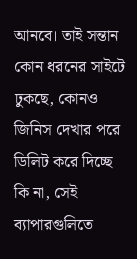আনবে। তাই সন্তান কোন ধরনের সাইটে ঢুকছে, কোনও জিনিস দেখার পরে ডিলিট করে দিচ্ছে কি না, সেই ব্যাপারগুলিতে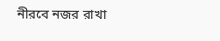নীরবে নজর রাখা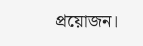প্রয়োজন।